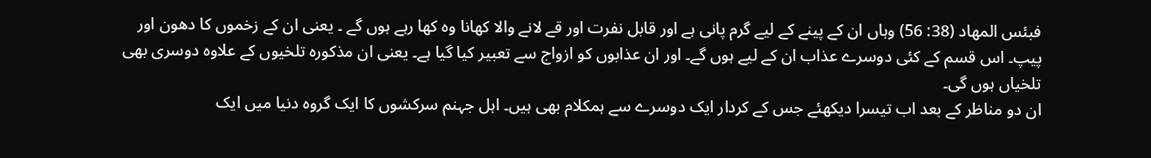فبئس المھاد (38: 56) وہاں ان کے پینے کے لیے گرم پانی ہے اور قابل نفرت اور قے لانے والا کھانا وہ کھا رہے ہوں گے ۔ یعنی ان کے زخموں کا دھون اور پیپ۔ اس قسم کے کئی دوسرے عذاب ان کے لیے ہوں گے۔ اور ان عذابوں کو ازواج سے تعبیر کیا گیا ہے۔ یعنی ان مذکورہ تلخیوں کے علاوہ دوسری بھی تلخیاں ہوں گی۔
ان دو مناظر کے بعد اب تیسرا دیکھئے جس کے کردار ایک دوسرے سے ہمکلام بھی ہیں۔ اہل جہنم سرکشوں کا ایک گروہ دنیا میں ایک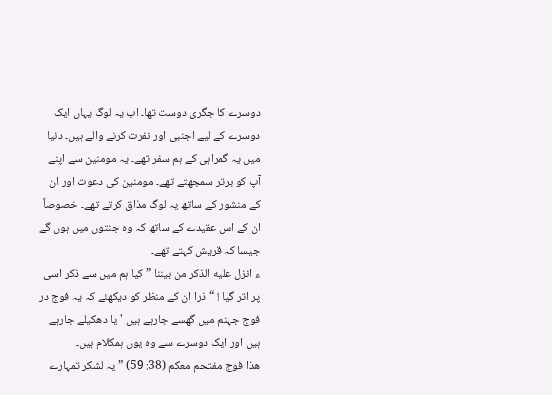دوسرے کا جگری دوست تھا۔ اب یہ لوگ یہاں ایک دوسرے کے لیے اجنبی اور نفرت کرنے والے ہیں۔ دنیا میں یہ گمراہی کے ہم سفر تھے۔ یہ مومنین سے اپنے آپ کو برتر سمجھتے تھے۔ مومنین کی دعوت اور ان کے منشور کے ساتھ یہ لوگ مذاق کرتے تھے۔ خصوصاً ان کے اس عقیدے کے ساتھ کہ وہ جنتوں میں ہوں گے جیسا کہ قریش کہتے تھے۔
ء انزل علیه الذکر من بیننا ” کیا ہم میں سے ذکر اسی پر اتر گیا ! “ ذرا ان کے منظر کو دیکھئے کہ یہ فوج در فوج جہنم میں گھسے جارہے ہیں ' یا دھکیلے جارہے ہیں اور ایک دوسرے سے وہ یوں ہمکلام ہیں۔
ھذا فوج مفتحم معکم (38: 59) ” یہ لشکر تمہارے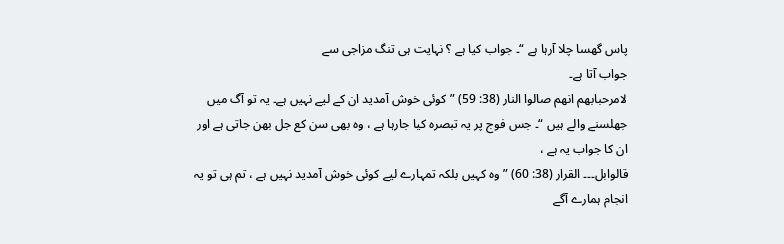پاس گھسا چلا آرہا ہے “۔ جواب کیا ہے ؟ نہایت ہی تنگ مزاجی سے
جواب آتا ہے۔
لامرحبابھم انھم صالوا النار (38: 59) ” کوئی خوش آمدید ان کے لیے نہیں ہے۔ یہ تو آگ میں جھلسنے والے ہیں “۔ جس فوج پر یہ تبصرہ کیا جارہا ہے ، وہ بھی سن کع جل بھن جاتی ہے اور ان کا جواب یہ ہے ،
قالوابل۔۔۔ القرار (38: 60) ” وہ کہیں بلکہ تمہارے لیے کوئی خوش آمدید نہیں ہے ، تم ہی تو یہ انجام ہمارے آگے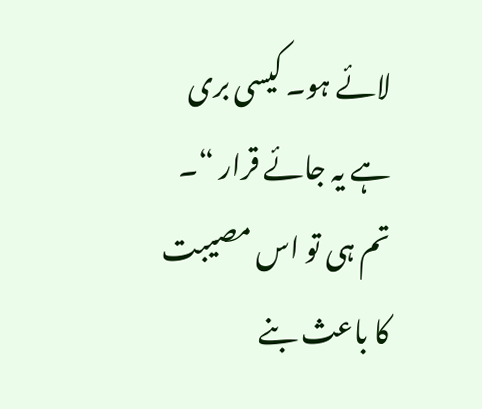لائے ہو۔ کیسی بری ہے یہ جائے قرار “۔ تم ہی تو اس مصیبت کا باعث بنے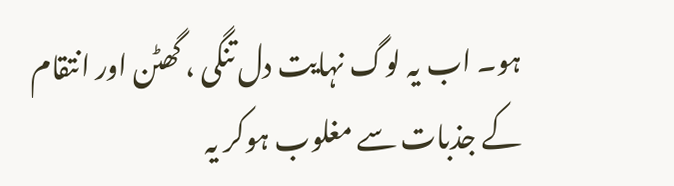ہو۔ اب یہ لوگ نہایت دل تنگی ، گھٹن اور انتقام کے جذبات سے مغلوب ہوکر یہ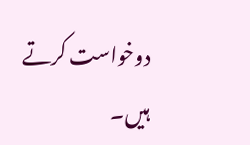دوخواست کرتے ہیں۔